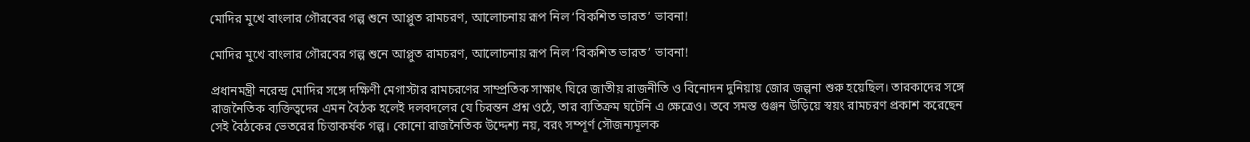মোদির মুখে বাংলার গৌরবের গল্প শুনে আপ্লুত রামচরণ, আলোচনায় রূপ নিল ‘বিকশিত ভারত’ ভাবনা!

মোদির মুখে বাংলার গৌরবের গল্প শুনে আপ্লুত রামচরণ, আলোচনায় রূপ নিল ‘বিকশিত ভারত’ ভাবনা!

প্রধানমন্ত্রী নরেন্দ্র মোদির সঙ্গে দক্ষিণী মেগাস্টার রামচরণের সাম্প্রতিক সাক্ষাৎ ঘিরে জাতীয় রাজনীতি ও বিনোদন দুনিয়ায় জোর জল্পনা শুরু হয়েছিল। তারকাদের সঙ্গে রাজনৈতিক ব্যক্তিত্বদের এমন বৈঠক হলেই দলবদলের যে চিরন্তন প্রশ্ন ওঠে, তার ব্যতিক্রম ঘটেনি এ ক্ষেত্রেও। তবে সমস্ত গুঞ্জন উড়িয়ে স্বয়ং রামচরণ প্রকাশ করেছেন সেই বৈঠকের ভেতরের চিত্তাকর্ষক গল্প। কোনো রাজনৈতিক উদ্দেশ্য নয়, বরং সম্পূর্ণ সৌজন্যমূলক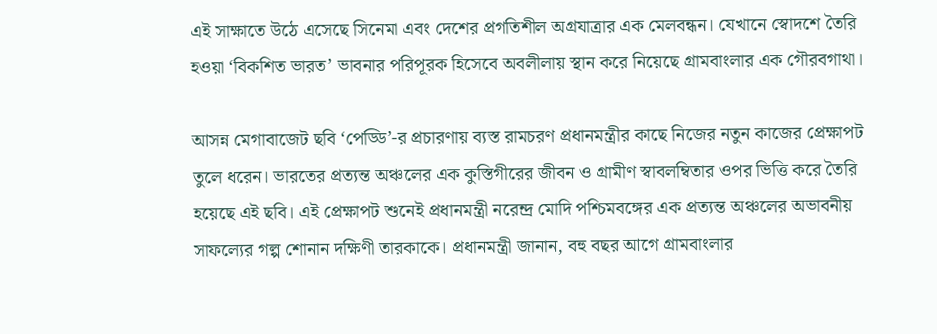এই সাক্ষাতে উঠে এসেছে সিনেমা এবং দেশের প্রগতিশীল অগ্রযাত্রার এক মেলবন্ধন। যেখানে স্বোদশে তৈরি হওয়া ‘বিকশিত ভারত’ ভাবনার পরিপূরক হিসেবে অবলীলায় স্থান করে নিয়েছে গ্রামবাংলার এক গৌরবগাথা।

আসন্ন মেগাবাজেট ছবি ‘পেড্ডি’-র প্রচারণায় ব্যস্ত রামচরণ প্রধানমন্ত্রীর কাছে নিজের নতুন কাজের প্রেক্ষাপট তুলে ধরেন। ভারতের প্রত্যন্ত অঞ্চলের এক কুস্তিগীরের জীবন ও গ্রামীণ স্বাবলম্বিতার ওপর ভিত্তি করে তৈরি হয়েছে এই ছবি। এই প্রেক্ষাপট শুনেই প্রধানমন্ত্রী নরেন্দ্র মোদি পশ্চিমবঙ্গের এক প্রত্যন্ত অঞ্চলের অভাবনীয় সাফল্যের গল্প শোনান দক্ষিণী তারকাকে। প্রধানমন্ত্রী জানান, বহু বছর আগে গ্রামবাংলার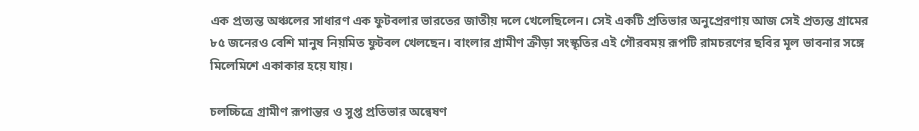এক প্রত্যন্ত অঞ্চলের সাধারণ এক ফুটবলার ভারতের জাতীয় দলে খেলেছিলেন। সেই একটি প্রতিভার অনুপ্রেরণায় আজ সেই প্রত্যন্ত গ্রামের ৮৫ জনেরও বেশি মানুষ নিয়মিত ফুটবল খেলছেন। বাংলার গ্রামীণ ক্রীড়া সংস্কৃতির এই গৌরবময় রূপটি রামচরণের ছবির মূল ভাবনার সঙ্গে মিলেমিশে একাকার হয়ে যায়।

চলচ্চিত্রে গ্রামীণ রূপান্তর ও সুপ্ত প্রতিভার অন্বেষণ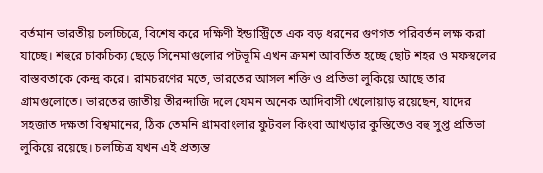বর্তমান ভারতীয় চলচ্চিত্রে, বিশেষ করে দক্ষিণী ইন্ডাস্ট্রিতে এক বড় ধরনের গুণগত পরিবর্তন লক্ষ করা যাচ্ছে। শহুরে চাকচিক্য ছেড়ে সিনেমাগুলোর পটভূমি এখন ক্রমশ আবর্তিত হচ্ছে ছোট শহর ও মফস্বলের বাস্তবতাকে কেন্দ্র করে। রামচরণের মতে, ভারতের আসল শক্তি ও প্রতিভা লুকিয়ে আছে তার গ্রামগুলোতে। ভারতের জাতীয় তীরন্দাজি দলে যেমন অনেক আদিবাসী খেলোয়াড় রয়েছেন, যাদের সহজাত দক্ষতা বিশ্বমানের, ঠিক তেমনি গ্রামবাংলার ফুটবল কিংবা আখড়ার কুস্তিতেও বহু সুপ্ত প্রতিভা লুকিয়ে রয়েছে। চলচ্চিত্র যখন এই প্রত্যন্ত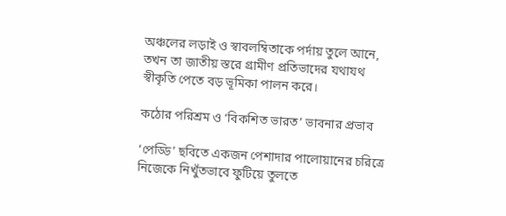অঞ্চলের লড়াই ও স্বাবলম্বিতাকে পর্দায় তুলে আনে, তখন তা জাতীয় স্তরে গ্রামীণ প্রতিভাদের যথাযথ স্বীকৃতি পেতে বড় ভূমিকা পালন করে।

কঠোর পরিশ্রম ও ‘বিকশিত ভারত’ ভাবনার প্রভাব

‘পেড্ডি’ ছবিতে একজন পেশাদার পালোয়ানের চরিত্রে নিজেকে নিখুঁতভাবে ফুটিয়ে তুলতে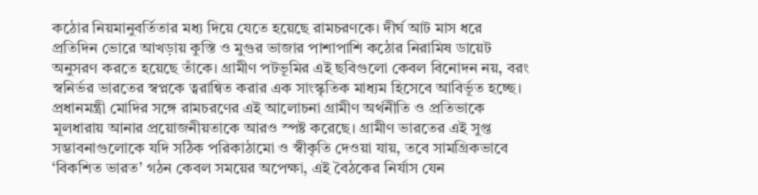কঠোর নিয়মানুবর্তিতার মধ্য দিয়ে যেতে হয়েছে রামচরণকে। দীর্ঘ আট মাস ধরে প্রতিদিন ভোরে আখড়ায় কুস্তি ও মুগুর ভাজার পাশাপাশি কঠোর নিরামিষ ডায়েট অনুসরণ করতে হয়েছে তাঁকে। গ্রামীণ পটভূমির এই ছবিগুলো কেবল বিনোদন নয়, বরং স্বনির্ভর ভারতের স্বপ্নকে ত্বরান্বিত করার এক সাংস্কৃতিক মাধ্যম হিসেবে আবির্ভূত হচ্ছে। প্রধানমন্ত্রী মোদির সঙ্গে রামচরণের এই আলোচনা গ্রামীণ অর্থনীতি ও প্রতিভাকে মূলধারায় আনার প্রয়োজনীয়তাকে আরও স্পষ্ট করেছে। গ্রামীণ ভারতের এই সুপ্ত সম্ভাবনাগুলোকে যদি সঠিক পরিকাঠামো ও স্বীকৃতি দেওয়া যায়, তবে সামগ্রিকভাবে ‘বিকশিত ভারত’ গঠন কেবল সময়ের অপেক্ষা, এই বৈঠকের নির্যাস যেন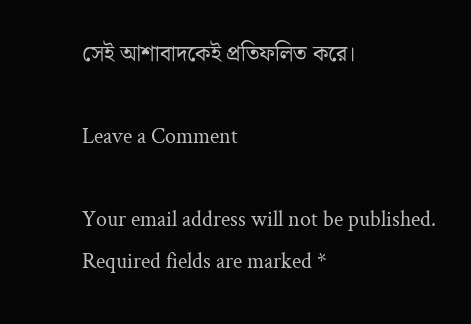সেই আশাবাদকেই প্রতিফলিত করে।

Leave a Comment

Your email address will not be published. Required fields are marked *